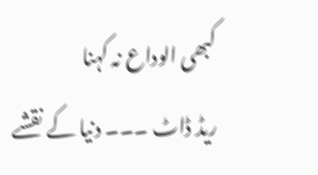کبھی الوداع نہ کہنا
ریڈ ڈاٹ ۔۔۔ دنیا کے نقشے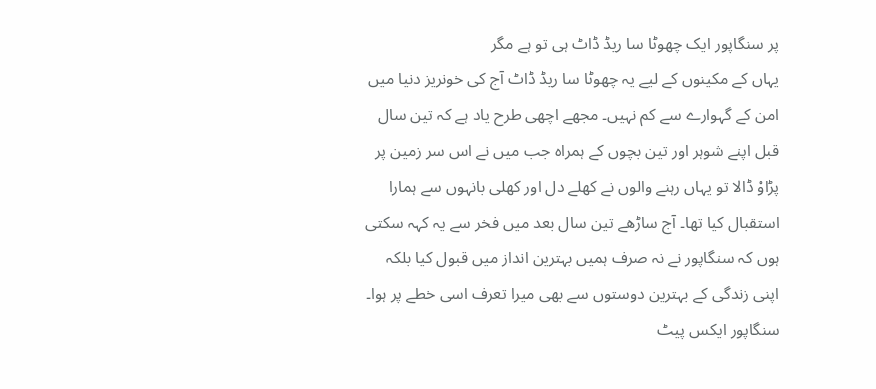پر سنگاپور ایک چھوٹا سا ریڈ ڈاٹ ہی تو ہے مگر
یہاں کے مکینوں کے لیے یہ چھوٹا سا ریڈ ڈاٹ آج کی خونریز دنیا میں امن کے گہوارے سے کم نہیں۔ مجھے اچھی طرح یاد ہے کہ تین سال قبل اپنے شوہر اور تین بچوں کے ہمراه جب میں نے اس سر زمین پر پڑاوْ ڈالا تو یہاں رہنے والوں نے کھلے دل اور کھلی بانہوں سے ہمارا استقبال کیا تھا۔ آج ساڑھے تین سال بعد میں فخر سے یہ کہہ سکتی ہوں کہ سنگاپور نے نہ صرف ہمیں بہترین انداز میں قبول کیا بلکہ اپنی زندگی کے بہترین دوستوں سے بھی میرا تعرف اسی خطے پر ہوا۔ سنگاپور ایکس پیٹ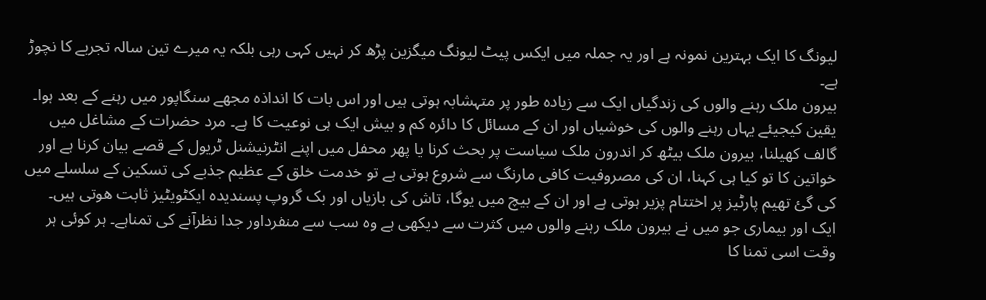لیونگ کا ایک بہترین نمونہ ہے اور یہ جملہ میں ایکس پیٹ لیونگ میگزین پڑھ کر نہیں کہی رہی بلکہ یہ میرے تین سالہ تجربے کا نچوڑ ہے۔
بیرون ملک رہنے والوں کی زندگیاں ایک سے زیاده طور پر متہشابہ ہوتی ہیں اور اس بات کا انداذه مجھے سنگاپور میں رہنے کے بعد ہوا۔ یقین کیجیئے یہاں رہنے والوں کی خوشیاں اور ان کے مسائل کا دائره کم و بیش ایک ہی نوعیت کا ہے۔ مرد حضرات کے مشاغل میں گالف کھیلنا، بیرون ملک بیٹھ کر اندرون ملک سیاست پر بحث کرنا یا پھر محفل میں اپنے انٹرنیشنل ٹریول کے قصے بیان کرنا ہے اور خواتین کا تو کیا ہی کہنا، ان کی مصروفیت کافی مارنگ سے شروع ہوتی ہے تو خدمت خلق کے عظیم جذبے کی تسکین کے سلسلے میں کی گئ تھیم پارٹیز پر اختتام پزیر ہوتی ہے اور ان کے بیچ میں یوگا، تاش کی بازیاں اور بک گروپ پسندیده ایکٹویٹیز ثابت هوتی ہیں۔ ایک اور بیماری جو میں نے بیرون ملک رہنے والوں میں کثرت سے دیکھی ہے وه سب سے منفرداور جدا نظرآنے کی تمناہے۔ ہر کوئی ہر وقت اسی تمنا کا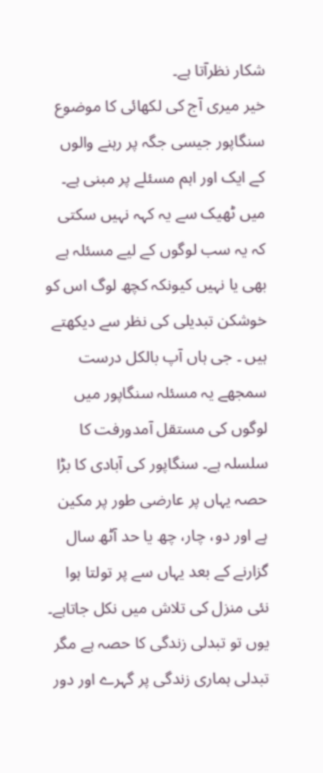شکار نظرآتا ہے۔
خیر میری آج کی لکھائی کا موضوع سنگاپور جیسی جگہ پر رہنے والوں کے ایک اور اہم مسئلے پر مبنی ہے۔ میں ٹھیک سے یہ کہہ نہیں سکتی کہ یہ سب لوگوں کے لیے مسئلہ ہے بھی یا نہیں کیونکہ کچھ لوگ اس کو خوشکن تبدیلی کی نظر سے دیکھتے ہیں ۔ جی ہاں آپ بالکل درست سمجھے یہ مسئلہ سنگاپور میں لوگوں کی مستقل آمدورفت کا سلسلہ ہے۔ سنگاپور کی آبادی کا بڑا حصہ یہاں پر عارضی طور پر مکین ہے اور دو، چار، چھ یا حد آٹھ سال گزارنے کے بعد یہاں سے پر تولتا ہوا نئی منزل کی تلاش میں نکل جاتاہے۔ یوں تو تبدلی زندگی کا حصہ ہے مگر تبدلی ہماری زندگی پر گہرے اور دور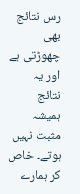رس نتائج بھی چھوڑتی ہے اور یہ نتائج ہمیشہ مثبت نہیں ہوتے۔ خاص کر ہمارے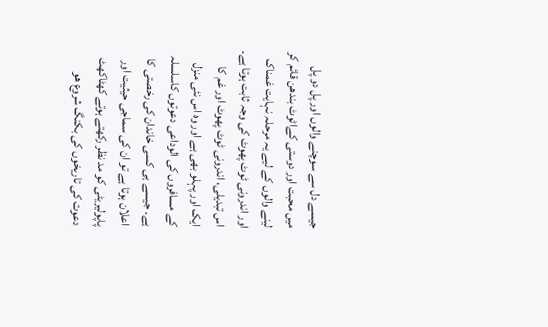جیسے دل سے سوچنے والوں اور پل دو پل میں محبت اور دوستی کےاٹوٹ بندھن قائم کر لینے والوں کے لیے یہ مرحلہ نہایت غمناک اور اندرونی ٹوٹ پھوٹ کی وجہ ثابت ہوتا ہے۔
اس تبدیلی، اندرونی ٹوٹ پھوٹ اور غم کا ایک اور پہلو بھی ہے اور وه اس نئی منزل کے مسافروں کی الوداعی دعوتوں کاسلسلہ ہے۔ جیسے ہی کسی خاندان کی رخصتی کا اعلان ہوتا ہے تو ان کی سماجی حیثیت اور پاپولیریٹی کو مد نظر رکھتے ہوتے کھٹاکھٹ دعوت کی تاریخوں کی بکنگ شروع هو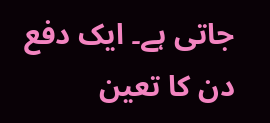جاتی ہے۔ ایک دفع دن کا تعین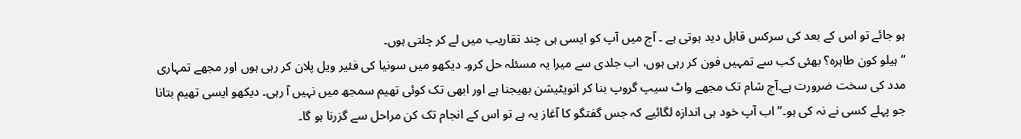ہو جائے تو اس کے بعد کی سرکس قابل دید ہوتی ہے ۔ آج میں آپ کو ایسی ہی چند تقاریب میں لے کر چلتی ہوں۔
“ہیلو کون طاہره؟ بھئی کب سے تمہیں فون کر رہی ہوں، اب جلدی سے میرا یہ مسئلہ حل کرو۔ دیکھو میں سونیا کی فئیر ویل پلان کر رہی ہوں اور مجھے تمہاری مدد کی سخت ضرورت ہے۔آج شام تک مجھے واٹ سیپ گروپ بنا کر انویٹیشن بھیجنا ہے اور ابھی تک کوئی تھیم سمجھ میں نہیں آ رہی۔ دیکھو ایسی تھیم بتانا جو پہلے کسی نے نہ کی ہو۔” اب آپ خود ہی اندازه لگائیے کہ جس گفتگو کا آغاز یہ ہے تو اس کے انجام تک کن مراحل سے گزرنا ہو گا۔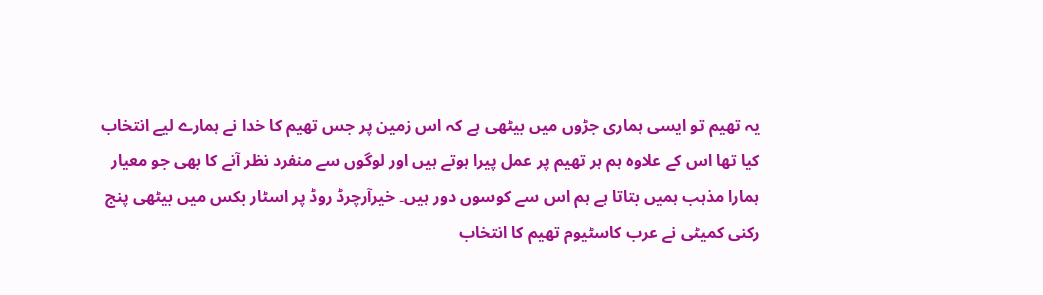یہ تھیم تو ایسی ہماری جڑوں میں بیٹھی ہے کہ اس زمین پر جس تھیم کا خدا نے ہمارے لیے انتخاب کیا تھا اس کے علاوه ہم ہر تھیم پر عمل پیرا ہوتے ہیں اور لوگوں سے منفرد نظر آنے کا بھی جو معیار ہمارا مذہب ہمیں بتاتا ہے ہم اس سے کوسوں دور ہیں۔ خیرآرچرڈ روڈ پر اسٹار بکس میں بیٹھی پنج رکنی کمیٹی نے عرب کاسٹیوم تھیم کا انتخاب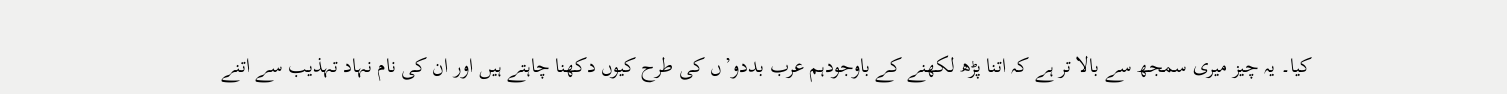کیا۔ یہ چیز میری سمجھ سے بالا تر ہے کہ اتنا پڑھ لکھنے کے باوجودہم عرب بددو’ں کی طرح کیوں دکھنا چاہتے ہیں اور ان کی نام نہاد تہذیب سے اتنے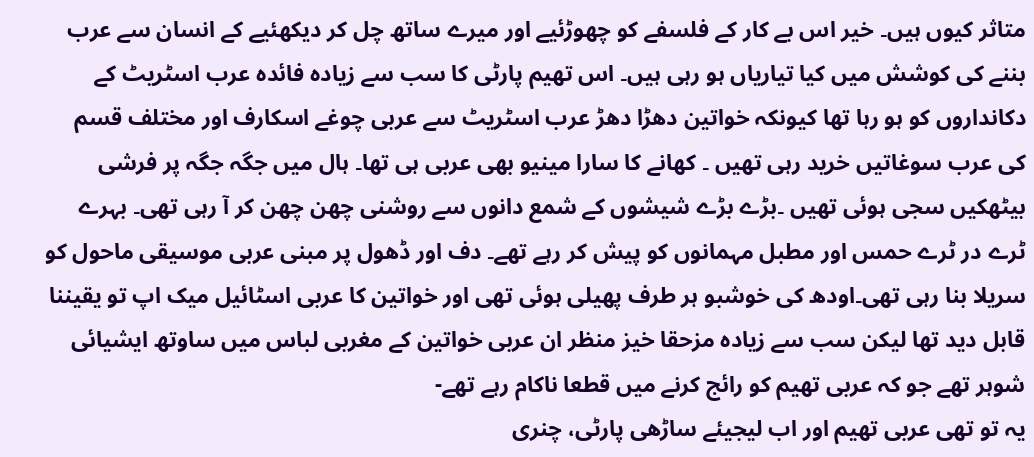متاثر کیوں ہیں۔ خیر اس بے کار کے فلسفے کو چھوڑئیے اور میرے ساتھ چل کر دیکھئیے کے انسان سے عرب بننے کی کوشش میں کیا تیاریاں ہو رہی ہیں۔ اس تھیم پارٹی کا سب سے زیاده فائده عرب اسٹریٹ کے دکانداروں کو ہو رہا تھا کیونکہ خواتین دھڑا دھڑ عرب اسٹریٹ سے عربی چوغے اسکارف اور مختلف قسم کی عرب سوغاتیں خرید رہی تھیں ۔ کھانے کا سارا مینیو بھی عربی ہی تھا۔ ہال میں جگہ جگہ پر فرشی بیٹھکیں سجی ہوئی تھیں ۔بڑے بڑے شیشوں کے شمع دانوں سے روشنی چھن چھن کر آ رہی تھی۔ بہرے ٹرے در ٹرے حمس اور مطبل مہمانوں کو پیش کر رہے تھے۔ دف اور ڈھول پر مبنی عربی موسیقی ماحول کو سریلا بنا رہی تھی۔اودھ کی خوشبو ہر طرف پھیلی ہوئی تھی اور خواتین کا عربی اسٹائیل میک اپ تو یقیننا قابل دید تھا لیکن سب سے زیاده مزحقا خیز منظر ان عربی خواتین کے مغربی لباس میں ساوتھ ایشیائی شوہر تھے جو کہ عربی تھیم کو رائج کرنے میں قطعا ناکام رہے تھے-
یہ تو تھی عربی تھیم اور اب لیجیئے ساڑھی پارٹی، چنری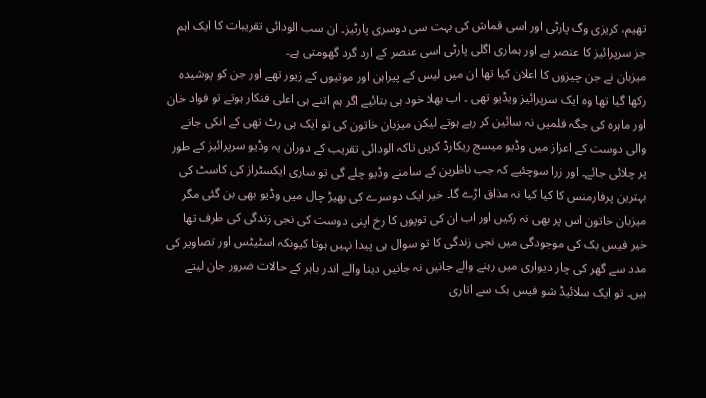تھیم، کریزی وگ پارٹی اور اسی قماش کی بہت سی دوسری پارٹیز۔ ان سب الودائی تقریبات کا ایک اہم جز سرپرائیز کا عنصر ہے اور ہماری اگلی پارٹی اسی عنصر کے ارد گرد گھومتی ہے۔
میزبان نے جن چیزوں کا اعلان کیا تھا ان میں لیس کے پیراہن اور موتیوں کے زیور تھے اور جن کو پوشیده رکھا گیا تھا وه ایک سرپرائیز ویڈیو تھی ۔ اب بھلا خود ہی بتائیے اگر ہم اتنے ہی اعلی فنکار ہوتے تو فواد خان اور ماہره کی جگہ فلمیں نہ سائین کر رہے ہوتے لیکن میزبان خاتون کی تو ایک ہی رٹ تھی کے انکی جانے والی دوست کے اعزاز میں وڈیو میسج ریکارڈ کریں تاکہ الودائی تقریب کے دوران یہ وڈیو سرپرائیز کے طور پر چلائی جائے۔ اور زرا سوچئیے کہ جب ناظرین کے سامنے وڈیو چلے گی تو ساری ایکسٹراز کی کاسٹ کی بہترین پرفارمنس کا کیا کیا نہ مذاق اڑے گا۔ خیر ایک دوسرے کی بھیڑ چال میں وڈیو بھی بن گئی مگر میزبان خاتون اس پر بھی نہ رکیں اور اب ان کی توپوں کا رخ اپنی دوست کی نجی زندگی کی طرف تھا خیر فیس بک کی موجودگی میں نجی زندگی کا تو سوال ہی پیدا نہیں ہوتا کیونکہ اسٹیٹس اور تصاویر کی مدد سے گھر کی چار دیواری میں رہنے والے جانیں نہ جانیں دینا والے اندر باہر کے حالات ضرور جان لیتے ہیں۔ تو ایک سلائیڈ شو فیس بک سے اتاری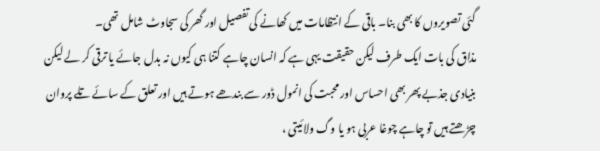گئی تصویروں کا بھی بنا۔ باقی کے انتظامات میں کھانے کی تفصیل اور گھر کی سجاوٹ شامل تھی۔
مذاق کی بات ایک طرف لیکن حقیقت یہی ہے کہ انسان چاہے کتنا ہی کیوں نہ بدل جائے یا ترقی کر لے لیکن بنیادی جذبے پھر بھی احساس اور محبت کی انمول ڈور سے بندھے ہوتے ہیں اور تعلق کے سائے تلے پروان چڑھتے ہیں تو چاہے چوغا عربی ہو یا وگ ولائیتی ،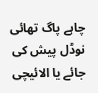چاہے پاگ تھائی نوڈل پیش کی جائے یا الائیچی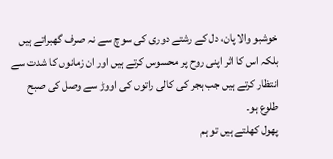خوشبو والا پان، دل کے رشتے دوری کی سوچ سے نہ صرف گھبراتے ہیں بلکہ اس کا اثر اپنی روح پر محسوس کرتے ہیں اور ان زمانوں کا شدت سے انتظار کرتے ہیں جب ہجر کی کالی راتوں کی اووڑ سے وصل کی صبح طلوع ہو۔
پھول کھلتے ہیں تو ہم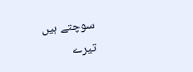سوچتے ہیں
تیرے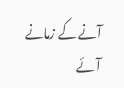آنے کے زمانے آئے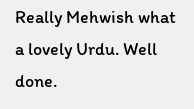Really Mehwish what a lovely Urdu. Well done.